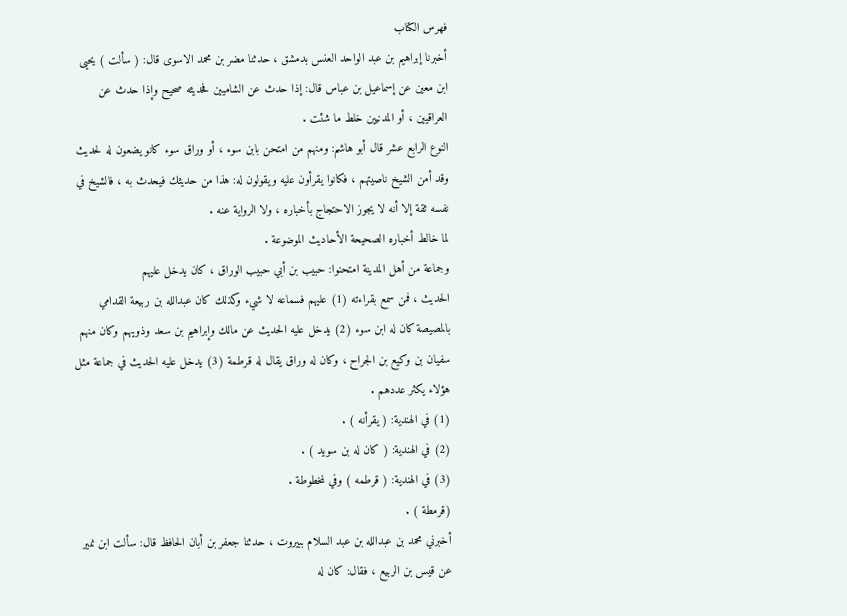فهرس الكتاب
أخبرنا إبراهيم بن عبد الواحد العنس بدمشق ، حدثنا مضر بن محمد الاسوى قال: ( سألت ) يحيى ابن معين عن إسماعيل بن عباس قال: إذا حدث عن الشاميين فحديثه صحيح وإذا حدث عن العراقيين ، أو المدنيين خلط ما شئت .
النوع الرابع عشر قال أبو هاشم: ومنهم من امتحن بابن سوء ، أو وراق سوء كانو يضعون له لحديث وقد أمن الشيخ ناصيتهم ، فكانوا يقرأون عليه ويقولون له: هذا من حديثك فيحدث به ، فالشيخ في نفسه ثقة إلا أنه لا يجوز الاحتجاج بأخباره ، ولا الرواية عنه .
لما خالط أخباره الصحيحة الأحاديث الموضوعة .
وجماعة من أهل المدينة امتحنوا: حبيب بن أبي حبيب الوراق ، كان يدخل عليهم
الحديث ، فمن سمع بقراءته (1) عليهم فسماعه لا شيء وكذلك كان عبدالله بن ربيعة القدامي بالمصيصة كان له ابن سوء (2) يدخل عليه الحديث عن مالك وإبراهيم بن سعد وذويهم وكان منهم سفيان بن وكيع بن الجراح ، وكان له وراق يقال له قرطمة (3) يدخل عليه الحديث في جماعة مثل هؤلاء يكثر عددهم .
(1) في الهندية: ( يقرأنه ) .
(2) في الهندية: ( كان له بن سويد ) .
(3) في الهندية: ( قرطمه ) وفي لمخطوطة .
(قرمطة ) .
أخبرني محمد بن عبدالله بن عبد السلام ببيروت ، حدثنا جعفر بن أبان الحافظ قال: سألت ابن نمير عن قيس بن الربيع ، فقال: كان له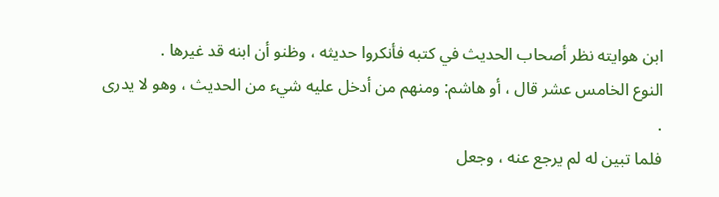ابن هوايته نظر أصحاب الحديث في كتبه فأنكروا حديثه ، وظنو أن ابنه قد غيرها .
النوع الخامس عشر قال ، أو هاشم: ومنهم من أدخل عليه شيء من الحديث ، وهو لا يدرى .
فلما تبين له لم يرجع عنه ، وجعل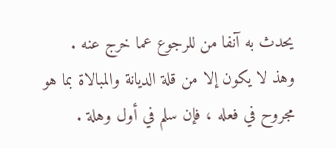يحدث به آنفا من للرجوع عما خرج عنه .
وهذ لا يكون إلا من قلة الديانة والمبالاة بما هو مجروح في فعله ، فإن سلم في أول وهلة .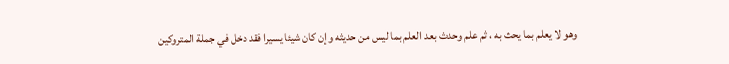وهو لا يعلم بما يحث به ، ثم علم وحدث بعد العلم بما ليس من حديثه وإن كان شيئا يسيرا فقد دخل في جملة المتروكين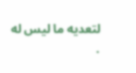لتعديه ما ليس له .